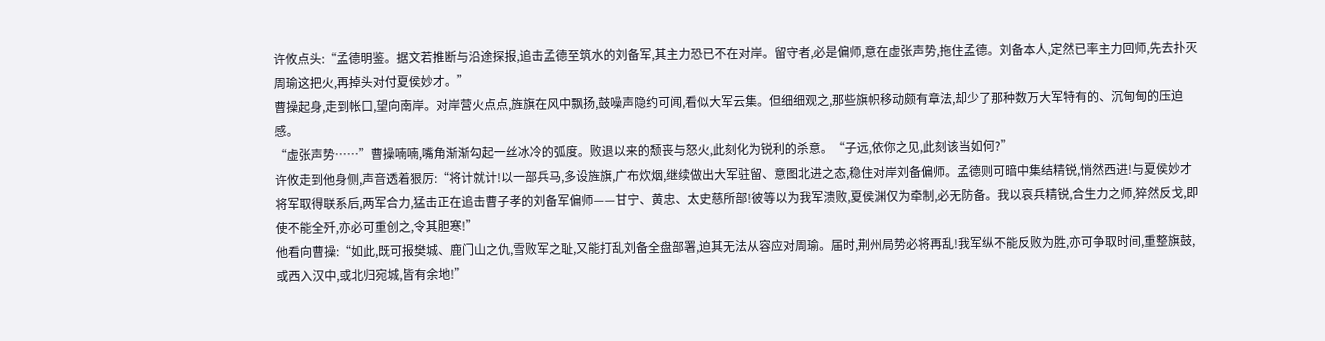许攸点头:“孟德明鉴。据文若推断与沿途探报,追击孟德至筑水的刘备军,其主力恐已不在对岸。留守者,必是偏师,意在虚张声势,拖住孟德。刘备本人,定然已率主力回师,先去扑灭周瑜这把火,再掉头对付夏侯妙才。”
曹操起身,走到帐口,望向南岸。对岸营火点点,旌旗在风中飘扬,鼓噪声隐约可闻,看似大军云集。但细细观之,那些旗帜移动颇有章法,却少了那种数万大军特有的、沉甸甸的压迫感。
“虚张声势……”曹操喃喃,嘴角渐渐勾起一丝冰冷的弧度。败退以来的颓丧与怒火,此刻化为锐利的杀意。“子远,依你之见,此刻该当如何?”
许攸走到他身侧,声音透着狠厉:“将计就计!以一部兵马,多设旌旗,广布炊烟,继续做出大军驻留、意图北进之态,稳住对岸刘备偏师。孟德则可暗中集结精锐,悄然西进!与夏侯妙才将军取得联系后,两军合力,猛击正在追击曹子孝的刘备军偏师——甘宁、黄忠、太史慈所部!彼等以为我军溃败,夏侯渊仅为牵制,必无防备。我以哀兵精锐,合生力之师,猝然反戈,即使不能全歼,亦必可重创之,令其胆寒!”
他看向曹操:“如此,既可报樊城、鹿门山之仇,雪败军之耻,又能打乱刘备全盘部署,迫其无法从容应对周瑜。届时,荆州局势必将再乱!我军纵不能反败为胜,亦可争取时间,重整旗鼓,或西入汉中,或北归宛城,皆有余地!”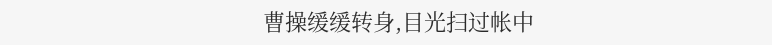曹操缓缓转身,目光扫过帐中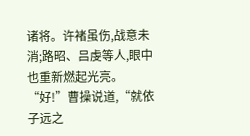诸将。许褚虽伤,战意未消;路昭、吕虔等人,眼中也重新燃起光亮。
“好!”曹操说道,“就依子远之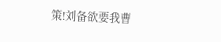策!刘备欲要我曹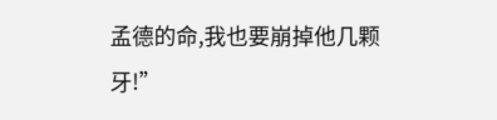孟德的命,我也要崩掉他几颗牙!”